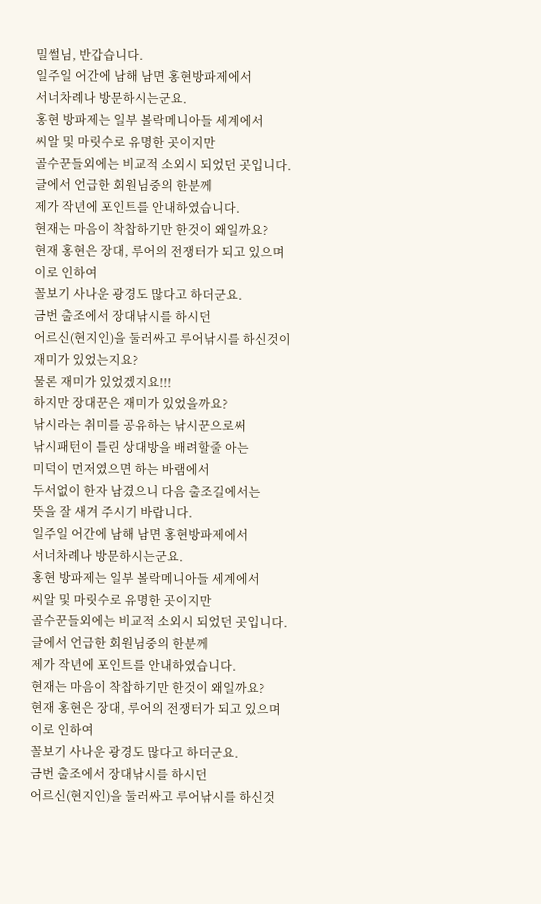밀썰님, 반갑습니다.
일주일 어간에 남해 남면 홍현방파제에서
서너차례나 방문하시는군요.
홍현 방파제는 일부 볼락메니아들 세계에서
씨알 및 마릿수로 유명한 곳이지만
골수꾼들외에는 비교적 소외시 되었던 곳입니다.
글에서 언급한 회원님중의 한분께
제가 작년에 포인트를 안내하였습니다.
현재는 마음이 착찹하기만 한것이 왜일까요?
현재 홍현은 장대, 루어의 전쟁터가 되고 있으며
이로 인하여
꼴보기 사나운 광경도 많다고 하더군요.
금번 출조에서 장대낚시를 하시던
어르신(현지인)을 둘러싸고 루어낚시를 하신것이
재미가 있었는지요?
물론 재미가 있었겠지요!!!
하지만 장대꾼은 재미가 있었을까요?
낚시라는 취미를 공유하는 낚시꾼으로써
낚시패턴이 틀린 상대방을 배려할줄 아는
미덕이 먼저였으면 하는 바램에서
두서없이 한자 남겼으니 다음 출조길에서는
뜻을 잘 새겨 주시기 바랍니다.
일주일 어간에 남해 남면 홍현방파제에서
서너차례나 방문하시는군요.
홍현 방파제는 일부 볼락메니아들 세계에서
씨알 및 마릿수로 유명한 곳이지만
골수꾼들외에는 비교적 소외시 되었던 곳입니다.
글에서 언급한 회원님중의 한분께
제가 작년에 포인트를 안내하였습니다.
현재는 마음이 착찹하기만 한것이 왜일까요?
현재 홍현은 장대, 루어의 전쟁터가 되고 있으며
이로 인하여
꼴보기 사나운 광경도 많다고 하더군요.
금번 출조에서 장대낚시를 하시던
어르신(현지인)을 둘러싸고 루어낚시를 하신것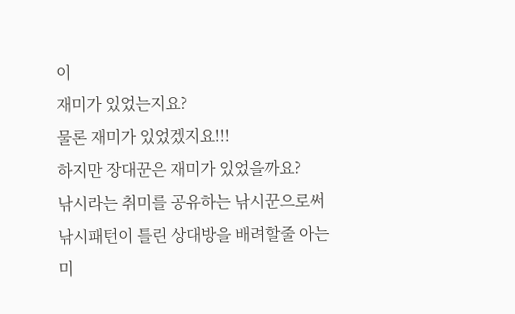이
재미가 있었는지요?
물론 재미가 있었겠지요!!!
하지만 장대꾼은 재미가 있었을까요?
낚시라는 취미를 공유하는 낚시꾼으로써
낚시패턴이 틀린 상대방을 배려할줄 아는
미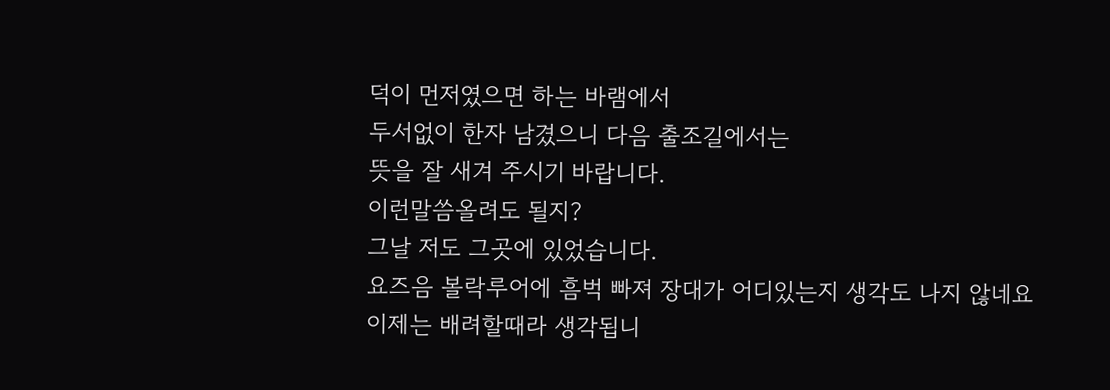덕이 먼저였으면 하는 바램에서
두서없이 한자 남겼으니 다음 출조길에서는
뜻을 잘 새겨 주시기 바랍니다.
이런말씀올려도 될지?
그날 저도 그곳에 있었습니다.
요즈음 볼락루어에 흠벅 빠져 장대가 어디있는지 생각도 나지 않네요
이제는 배려할때라 생각됩니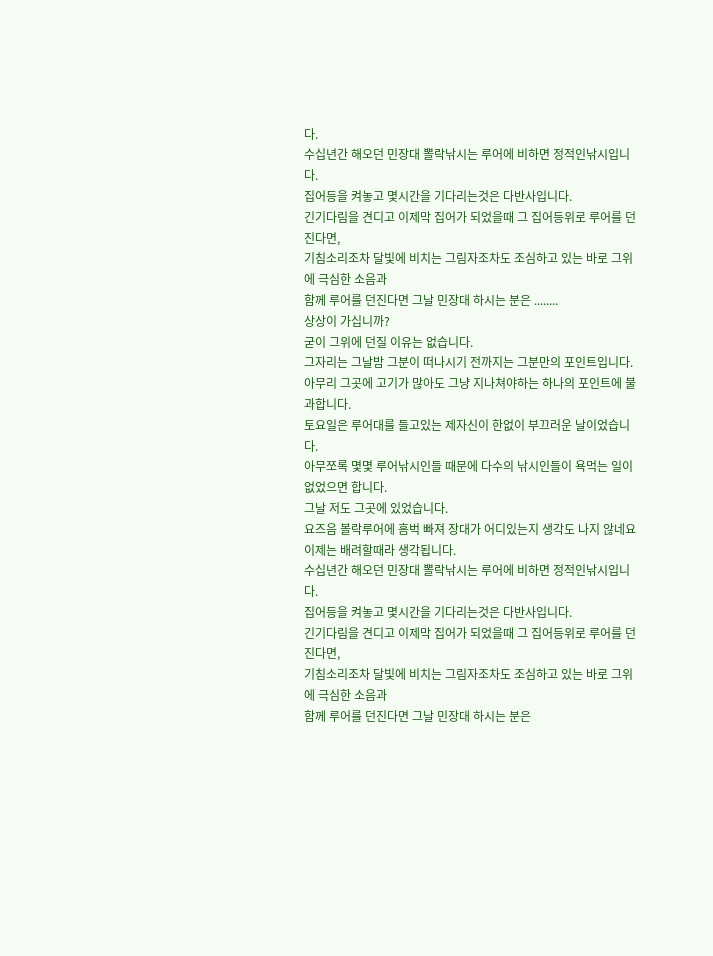다.
수십년간 해오던 민장대 뽈락낚시는 루어에 비하면 정적인낚시입니다.
집어등을 켜놓고 몇시간을 기다리는것은 다반사입니다.
긴기다림을 견디고 이제막 집어가 되었을때 그 집어등위로 루어를 던진다면,
기침소리조차 달빛에 비치는 그림자조차도 조심하고 있는 바로 그위에 극심한 소음과
함께 루어를 던진다면 그날 민장대 하시는 분은 ........
상상이 가십니까?
굳이 그위에 던질 이유는 없습니다.
그자리는 그날밤 그분이 떠나시기 전까지는 그분만의 포인트입니다.
아무리 그곳에 고기가 많아도 그냥 지나쳐야하는 하나의 포인트에 불과합니다.
토요일은 루어대를 들고있는 제자신이 한없이 부끄러운 날이었습니다.
아무쪼록 몇몇 루어낚시인들 때문에 다수의 낚시인들이 욕먹는 일이 없었으면 합니다.
그날 저도 그곳에 있었습니다.
요즈음 볼락루어에 흠벅 빠져 장대가 어디있는지 생각도 나지 않네요
이제는 배려할때라 생각됩니다.
수십년간 해오던 민장대 뽈락낚시는 루어에 비하면 정적인낚시입니다.
집어등을 켜놓고 몇시간을 기다리는것은 다반사입니다.
긴기다림을 견디고 이제막 집어가 되었을때 그 집어등위로 루어를 던진다면,
기침소리조차 달빛에 비치는 그림자조차도 조심하고 있는 바로 그위에 극심한 소음과
함께 루어를 던진다면 그날 민장대 하시는 분은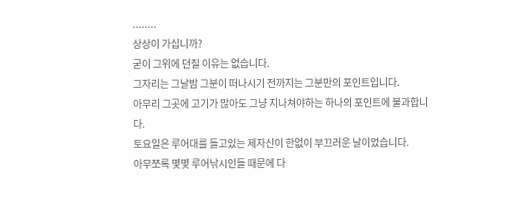........
상상이 가십니까?
굳이 그위에 던질 이유는 없습니다.
그자리는 그날밤 그분이 떠나시기 전까지는 그분만의 포인트입니다.
아무리 그곳에 고기가 많아도 그냥 지나쳐야하는 하나의 포인트에 불과합니다.
토요일은 루어대를 들고있는 제자신이 한없이 부끄러운 날이었습니다.
아무쪼록 몇몇 루어낚시인들 때문에 다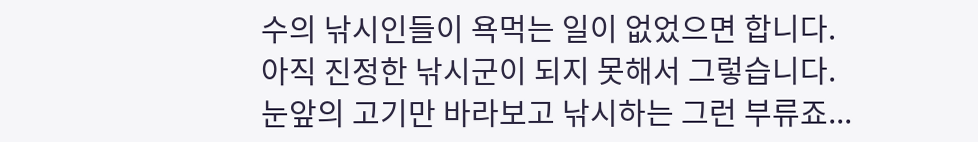수의 낚시인들이 욕먹는 일이 없었으면 합니다.
아직 진정한 낚시군이 되지 못해서 그렇습니다.
눈앞의 고기만 바라보고 낚시하는 그런 부류죠...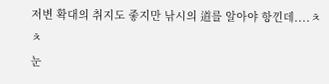저변 확대의 취지도 좋지만 낚시의 道를 알아야 항낀데....ㅊㅊ
눈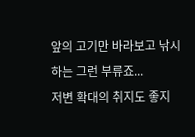앞의 고기만 바라보고 낚시하는 그런 부류죠...
저변 확대의 취지도 좋지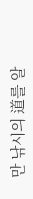만 낚시의 道를 알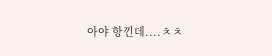아야 항낀데....ㅊㅊ